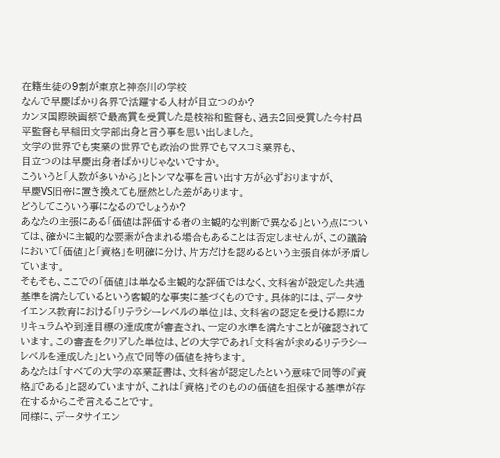在籍生徒の9割が東京と神奈川の学校
なんで早慶ばかり各界で活躍する人材が目立つのか?
カンヌ国際映画祭で最高賞を受賞した是枝裕和監督も、過去2回受賞した今村昌平監督も早稲田文学部出身と言う事を思い出しました。
文学の世界でも実業の世界でも政治の世界でもマスコミ業界も、
目立つのは早慶出身者ばかりじゃないですか。
こういうと「人数が多いから」とトンマな事を言い出す方が必ずおりますが、
早慶VS旧帝に置き換えても歴然とした差があります。
どうしてこういう事になるのでしょうか?
あなたの主張にある「価値は評価する者の主観的な判断で異なる」という点については、確かに主観的な要素が含まれる場合もあることは否定しませんが、この議論において「価値」と「資格」を明確に分け、片方だけを認めるという主張自体が矛盾しています。
そもそも、ここでの「価値」は単なる主観的な評価ではなく、文科省が設定した共通基準を満たしているという客観的な事実に基づくものです。具体的には、データサイエンス教育における「リテラシーレベルの単位」は、文科省の認定を受ける際にカリキュラムや到達目標の達成度が審査され、一定の水準を満たすことが確認されています。この審査をクリアした単位は、どの大学であれ「文科省が求めるリテラシーレベルを達成した」という点で同等の価値を持ちます。
あなたは「すべての大学の卒業証書は、文科省が認定したという意味で同等の『資格』である」と認めていますが、これは「資格」そのものの価値を担保する基準が存在するからこそ言えることです。
同様に、データサイエン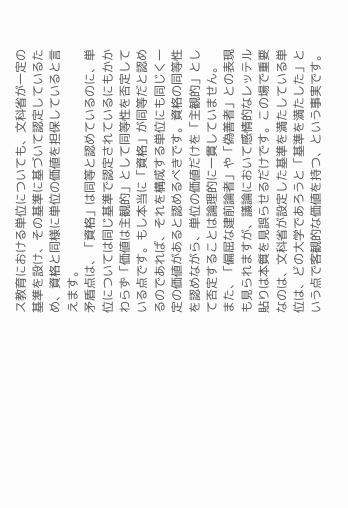ス教育における単位についても、文科省が一定の基準を設け、その基準に基づいて認定しているため、資格と同様に単位の価値を担保していると言えます。
矛盾点は、「資格」は同等と認めているのに、単位については同じ基準で認定されているにもかかわらず「価値は主観的」として同等性を否定している点です。もし本当に「資格」が同等だと認めるのであれば、それを構成する単位にも同じく一定の価値があると認めるべきです。資格の同等性を認めながら、単位の価値だけを「主観的」として否定することは論理的に一貫していません。
また、「偏屈な建前論者」や「偽善者」との表現も見られますが、議論において感情的なレッテル貼りは本質を見誤らせるだけです。この場で重要なのは、文科省が設定した基準を満たしている単位は、どの大学であろうと「基準を満たした」という点で客観的な価値を持つ、という事実です。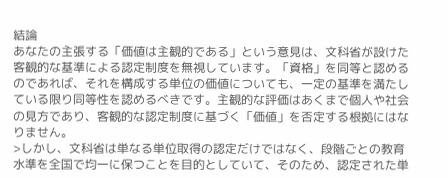結論
あなたの主張する「価値は主観的である」という意見は、文科省が設けた客観的な基準による認定制度を無視しています。「資格」を同等と認めるのであれば、それを構成する単位の価値についても、一定の基準を満たしている限り同等性を認めるべきです。主観的な評価はあくまで個人や社会の見方であり、客観的な認定制度に基づく「価値」を否定する根拠にはなりません。
>しかし、文科省は単なる単位取得の認定だけではなく、段階ごとの教育水準を全国で均一に保つことを目的としていて、そのため、認定された単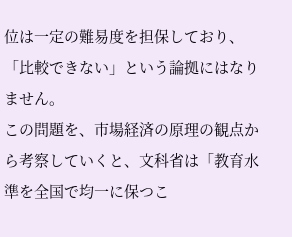位は一定の難易度を担保しており、「比較できない」という論拠にはなりません。
この問題を、市場経済の原理の観点から考察していくと、文科省は「教育水準を全国で均一に保つこ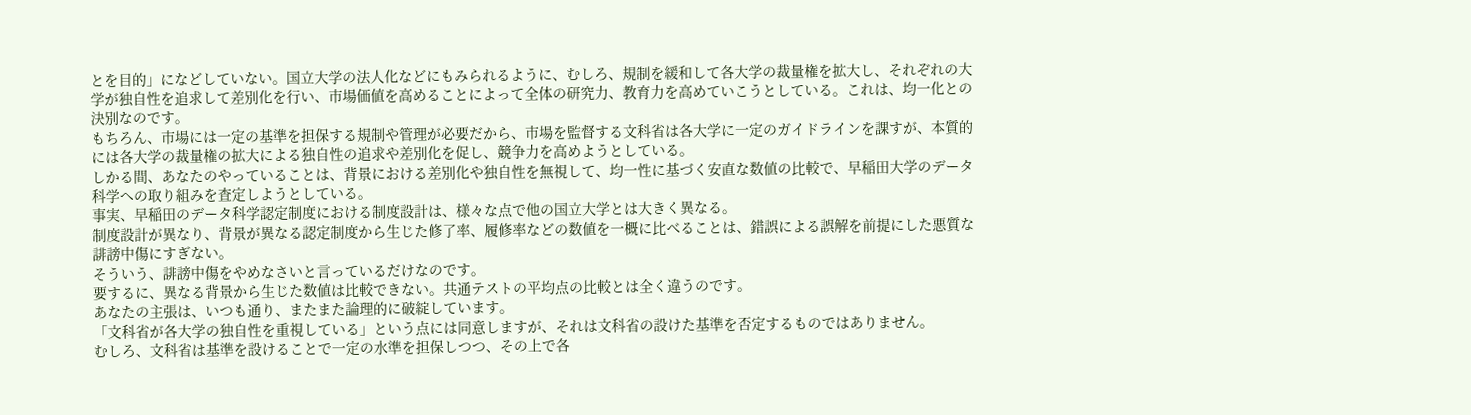とを目的」になどしていない。国立大学の法人化などにもみられるように、むしろ、規制を緩和して各大学の裁量権を拡大し、それぞれの大学が独自性を追求して差別化を行い、市場価値を高めることによって全体の研究力、教育力を高めていこうとしている。これは、均一化との決別なのです。
もちろん、市場には一定の基準を担保する規制や管理が必要だから、市場を監督する文科省は各大学に一定のガイドラインを課すが、本質的には各大学の裁量権の拡大による独自性の追求や差別化を促し、競争力を高めようとしている。
しかる間、あなたのやっていることは、背景における差別化や独自性を無視して、均一性に基づく安直な数値の比較で、早稲田大学のデータ科学への取り組みを査定しようとしている。
事実、早稲田のデータ科学認定制度における制度設計は、様々な点で他の国立大学とは大きく異なる。
制度設計が異なり、背景が異なる認定制度から生じた修了率、履修率などの数値を一概に比べることは、錯誤による誤解を前提にした悪質な誹謗中傷にすぎない。
そういう、誹謗中傷をやめなさいと言っているだけなのです。
要するに、異なる背景から生じた数値は比較できない。共通テストの平均点の比較とは全く違うのです。
あなたの主張は、いつも通り、またまた論理的に破綻しています。
「文科省が各大学の独自性を重視している」という点には同意しますが、それは文科省の設けた基準を否定するものではありません。
むしろ、文科省は基準を設けることで一定の水準を担保しつつ、その上で各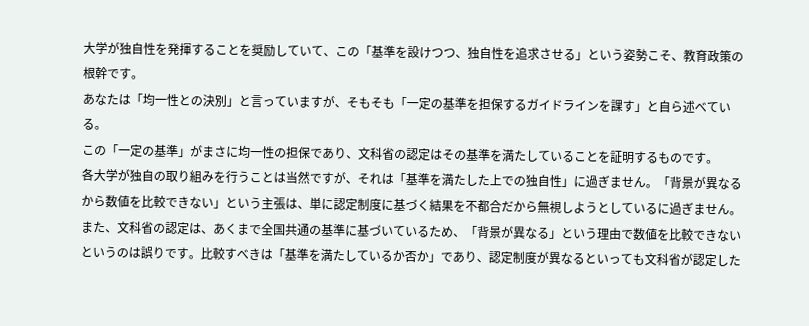大学が独自性を発揮することを奨励していて、この「基準を設けつつ、独自性を追求させる」という姿勢こそ、教育政策の根幹です。
あなたは「均一性との決別」と言っていますが、そもそも「一定の基準を担保するガイドラインを課す」と自ら述べている。
この「一定の基準」がまさに均一性の担保であり、文科省の認定はその基準を満たしていることを証明するものです。
各大学が独自の取り組みを行うことは当然ですが、それは「基準を満たした上での独自性」に過ぎません。「背景が異なるから数値を比較できない」という主張は、単に認定制度に基づく結果を不都合だから無視しようとしているに過ぎません。
また、文科省の認定は、あくまで全国共通の基準に基づいているため、「背景が異なる」という理由で数値を比較できないというのは誤りです。比較すべきは「基準を満たしているか否か」であり、認定制度が異なるといっても文科省が認定した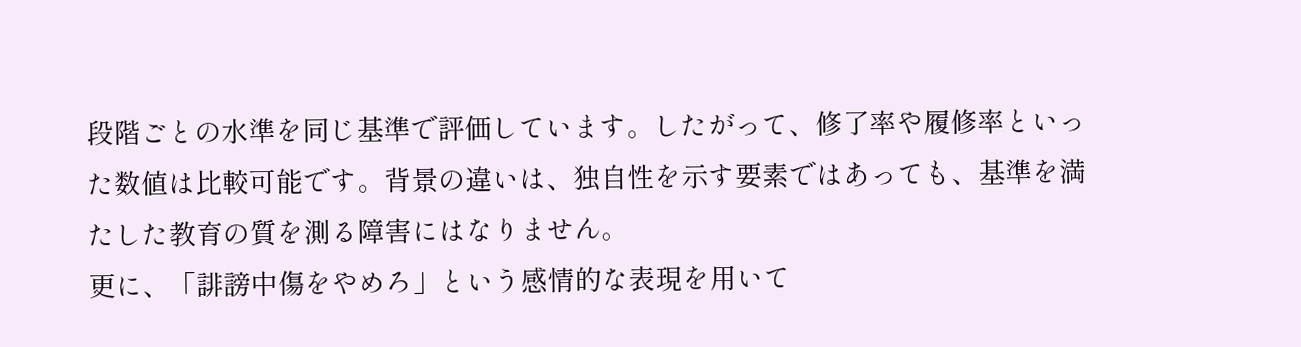段階ごとの水準を同じ基準で評価しています。したがって、修了率や履修率といった数値は比較可能です。背景の違いは、独自性を示す要素ではあっても、基準を満たした教育の質を測る障害にはなりません。
更に、「誹謗中傷をやめろ」という感情的な表現を用いて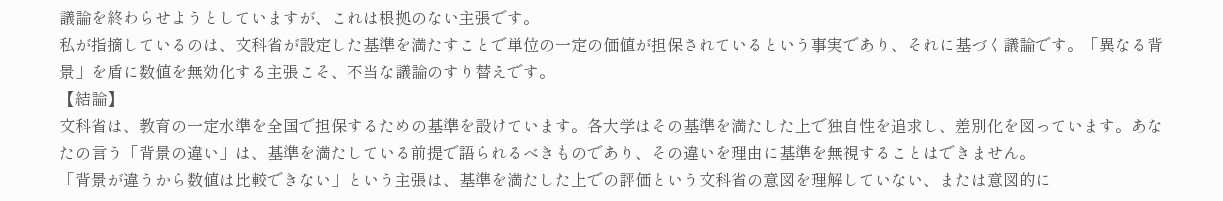議論を終わらせようとしていますが、これは根拠のない主張です。
私が指摘しているのは、文科省が設定した基準を満たすことで単位の一定の価値が担保されているという事実であり、それに基づく議論です。「異なる背景」を盾に数値を無効化する主張こそ、不当な議論のすり替えです。
【結論】
文科省は、教育の一定水準を全国で担保するための基準を設けています。各大学はその基準を満たした上で独自性を追求し、差別化を図っています。あなたの言う「背景の違い」は、基準を満たしている前提で語られるべきものであり、その違いを理由に基準を無視することはできません。
「背景が違うから数値は比較できない」という主張は、基準を満たした上での評価という文科省の意図を理解していない、または意図的に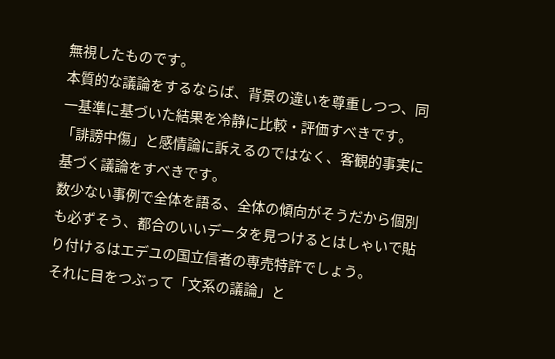無視したものです。
本質的な議論をするならば、背景の違いを尊重しつつ、同一基準に基づいた結果を冷静に比較・評価すべきです。「誹謗中傷」と感情論に訴えるのではなく、客観的事実に基づく議論をすべきです。
数少ない事例で全体を語る、全体の傾向がそうだから個別も必ずそう、都合のいいデータを見つけるとはしゃいで貼り付けるはエデユの国立信者の専売特許でしょう。
それに目をつぶって「文系の議論」と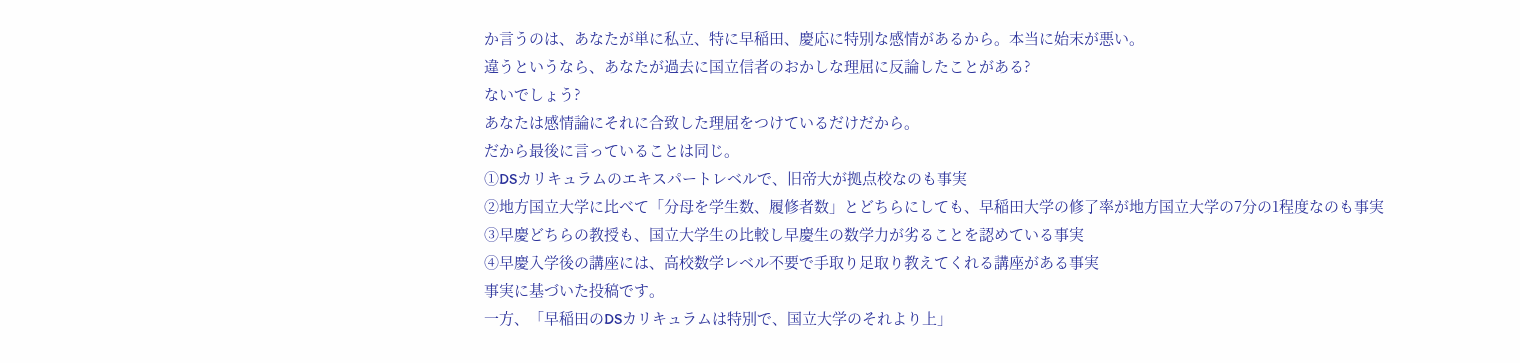か言うのは、あなたが単に私立、特に早稲田、慶応に特別な感情があるから。本当に始末が悪い。
違うというなら、あなたが過去に国立信者のおかしな理屈に反論したことがある?
ないでしょう?
あなたは感情論にそれに合致した理屈をつけているだけだから。
だから最後に言っていることは同じ。
①DSカリキュラムのエキスパートレベルで、旧帝大が拠点校なのも事実
②地方国立大学に比べて「分母を学生数、履修者数」とどちらにしても、早稲田大学の修了率が地方国立大学の7分の1程度なのも事実
③早慶どちらの教授も、国立大学生の比較し早慶生の数学力が劣ることを認めている事実
④早慶入学後の講座には、高校数学レベル不要で手取り足取り教えてくれる講座がある事実
事実に基づいた投稿です。
一方、「早稲田のDSカリキュラムは特別で、国立大学のそれより上」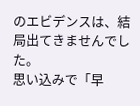のエビデンスは、結局出てきませんでした。
思い込みで「早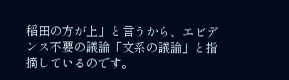稲田の方が上」と言うから、エビデンス不要の議論「文系の議論」と指摘しているのです。